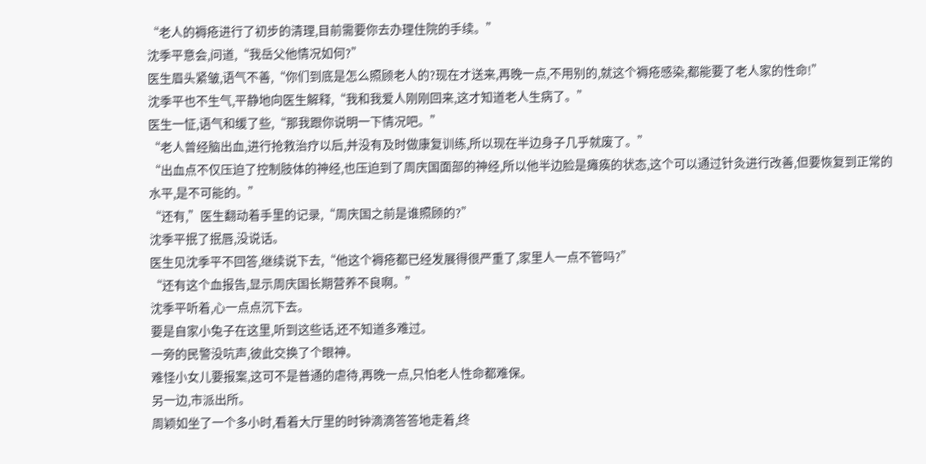“老人的褥疮进行了初步的清理,目前需要你去办理住院的手续。”
沈季平意会,问道,“我岳父他情况如何?”
医生眉头紧皱,语气不善,“你们到底是怎么照顾老人的?现在才送来,再晚一点,不用别的,就这个褥疮感染,都能要了老人家的性命!”
沈季平也不生气,平静地向医生解释,“我和我爱人刚刚回来,这才知道老人生病了。”
医生一怔,语气和缓了些,“那我跟你说明一下情况吧。”
“老人曾经脑出血,进行抢救治疗以后,并没有及时做康复训练,所以现在半边身子几乎就废了。”
“出血点不仅压迫了控制肢体的神经,也压迫到了周庆国面部的神经,所以他半边脸是瘫痪的状态,这个可以通过针灸进行改善,但要恢复到正常的水平,是不可能的。”
“还有,”医生翻动着手里的记录,“周庆国之前是谁照顾的?”
沈季平抿了抿唇,没说话。
医生见沈季平不回答,继续说下去,“他这个褥疮都已经发展得很严重了,家里人一点不管吗?”
“还有这个血报告,显示周庆国长期营养不良啊。”
沈季平听着,心一点点沉下去。
要是自家小兔子在这里,听到这些话,还不知道多难过。
一旁的民警没吭声,彼此交换了个眼神。
难怪小女儿要报案,这可不是普通的虐待,再晚一点,只怕老人性命都难保。
另一边,市派出所。
周颖如坐了一个多小时,看着大厅里的时钟滴滴答答地走着,终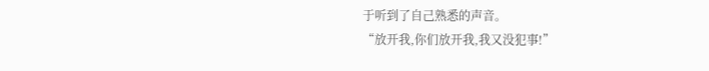于听到了自己熟悉的声音。
“放开我,你们放开我,我又没犯事!”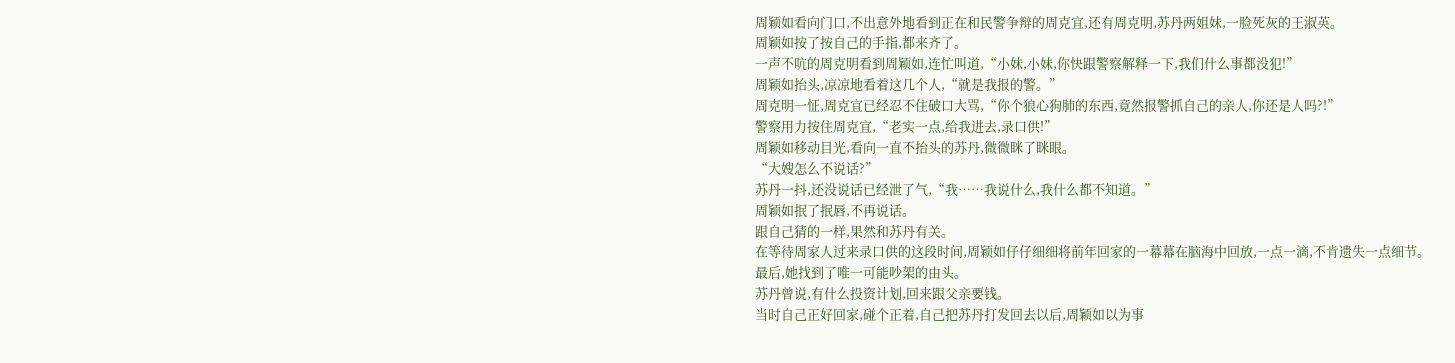周颖如看向门口,不出意外地看到正在和民警争辩的周克宜,还有周克明,苏丹两姐妹,一脸死灰的王淑英。
周颖如按了按自己的手指,都来齐了。
一声不吭的周克明看到周颖如,连忙叫道,“小妹,小妹,你快跟警察解释一下,我们什么事都没犯!”
周颖如抬头,凉凉地看着这几个人,“就是我报的警。”
周克明一怔,周克宜已经忍不住破口大骂,“你个狼心狗肺的东西,竟然报警抓自己的亲人,你还是人吗?!”
警察用力按住周克宜,“老实一点,给我进去,录口供!”
周颖如移动目光,看向一直不抬头的苏丹,微微眯了眯眼。
“大嫂怎么不说话?”
苏丹一抖,还没说话已经泄了气,“我……我说什么,我什么都不知道。”
周颖如抿了抿唇,不再说话。
跟自己猜的一样,果然和苏丹有关。
在等待周家人过来录口供的这段时间,周颖如仔仔细细将前年回家的一幕幕在脑海中回放,一点一滴,不肯遗失一点细节。
最后,她找到了唯一可能吵架的由头。
苏丹曾说,有什么投资计划,回来跟父亲要钱。
当时自己正好回家,碰个正着,自己把苏丹打发回去以后,周颖如以为事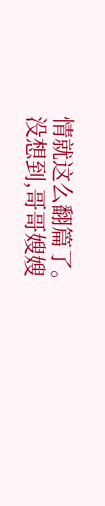情就这么翻篇了。
没想到,哥哥嫂嫂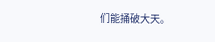们能捅破大天。